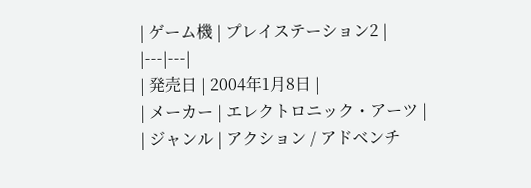| ゲーム機 | プレイステーション2 |
|---|---|
| 発売日 | 2004年1月8日 |
| メーカー | エレクトロニック・アーツ |
| ジャンル | アクション / アドベンチ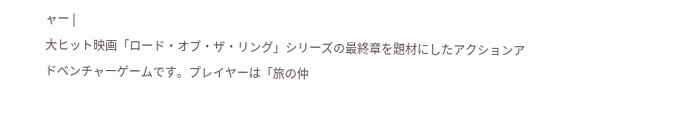ャー |
大ヒット映画「ロード・オブ・ザ・リング」シリーズの最終章を題材にしたアクションアドベンチャーゲームです。プレイヤーは「旅の仲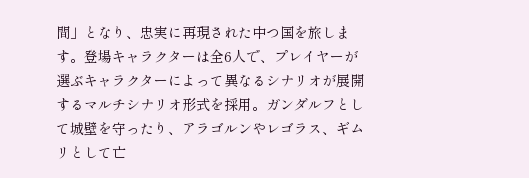間」となり、忠実に再現された中つ国を旅します。登場キャラクターは全6人で、プレイヤーが選ぶキャラクターによって異なるシナリオが展開するマルチシナリオ形式を採用。ガンダルフとして城壁を守ったり、アラゴルンやレゴラス、ギムリとして亡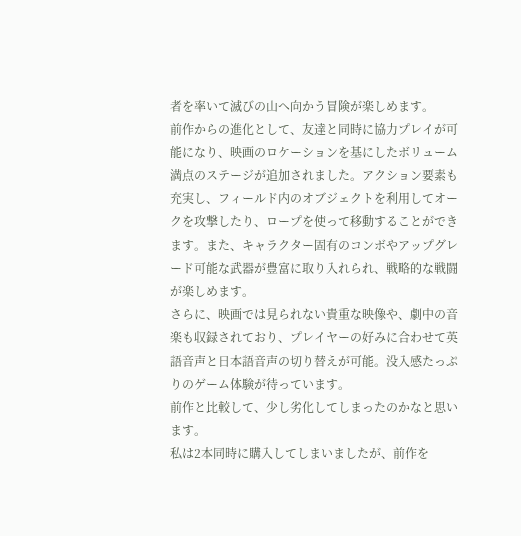者を率いて滅びの山へ向かう冒険が楽しめます。
前作からの進化として、友達と同時に協力プレイが可能になり、映画のロケーションを基にしたボリューム満点のステージが追加されました。アクション要素も充実し、フィールド内のオブジェクトを利用してオークを攻撃したり、ロープを使って移動することができます。また、キャラクター固有のコンボやアップグレード可能な武器が豊富に取り入れられ、戦略的な戦闘が楽しめます。
さらに、映画では見られない貴重な映像や、劇中の音楽も収録されており、プレイヤーの好みに合わせて英語音声と日本語音声の切り替えが可能。没入感たっぷりのゲーム体験が待っています。
前作と比較して、少し劣化してしまったのかなと思います。
私は2本同時に購入してしまいましたが、前作を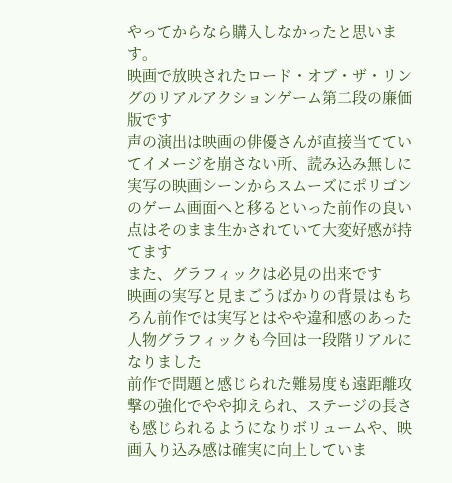やってからなら購入しなかったと思います。
映画で放映されたロード・オブ・ザ・リングのリアルアクションゲーム第二段の廉価版です
声の演出は映画の俳優さんが直接当てていてイメージを崩さない所、読み込み無しに実写の映画シーンからスムーズにポリゴンのゲーム画面へと移るといった前作の良い点はそのまま生かされていて大変好感が持てます
また、グラフィックは必見の出来です
映画の実写と見まごうばかりの背景はもちろん前作では実写とはやや違和感のあった人物グラフィックも今回は一段階リアルになりました
前作で問題と感じられた難易度も遠距離攻撃の強化でやや抑えられ、ステージの長さも感じられるようになりボリュームや、映画入り込み感は確実に向上していま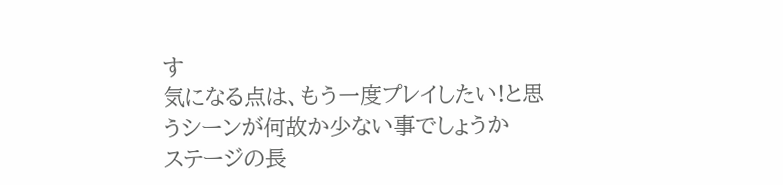す
気になる点は、もう一度プレイしたい!と思うシーンが何故か少ない事でしょうか
ステージの長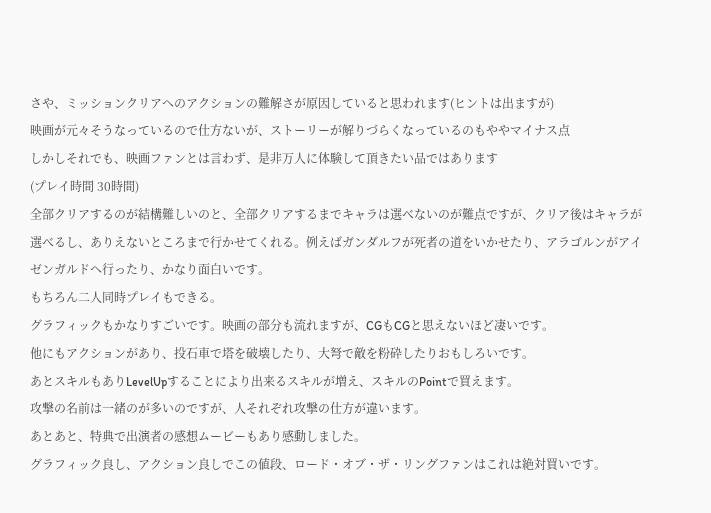さや、ミッションクリアへのアクションの難解さが原因していると思われます(ヒントは出ますが)
映画が元々そうなっているので仕方ないが、ストーリーが解りづらくなっているのもややマイナス点
しかしそれでも、映画ファンとは言わず、是非万人に体験して頂きたい品ではあります
(プレイ時間 30時間)
全部クリアするのが結構難しいのと、全部クリアするまでキャラは選べないのが難点ですが、クリア後はキャラが選べるし、ありえないところまで行かせてくれる。例えばガンダルフが死者の道をいかせたり、アラゴルンがアイゼンガルドへ行ったり、かなり面白いです。
もちろん二人同時プレイもできる。
グラフィックもかなりすごいです。映画の部分も流れますが、CGもCGと思えないほど凄いです。
他にもアクションがあり、投石車で塔を破壊したり、大弩で敵を粉砕したりおもしろいです。
あとスキルもありLevelUpすることにより出来るスキルが増え、スキルのPointで買えます。
攻撃の名前は一緒のが多いのですが、人それぞれ攻撃の仕方が違います。
あとあと、特典で出演者の感想ムービーもあり感動しました。
グラフィック良し、アクション良しでこの値段、ロード・オブ・ザ・リングファンはこれは絶対買いです。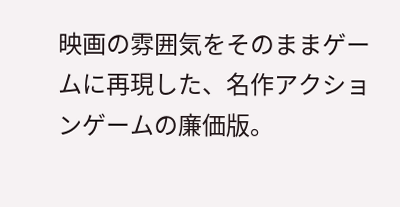映画の雰囲気をそのままゲームに再現した、名作アクションゲームの廉価版。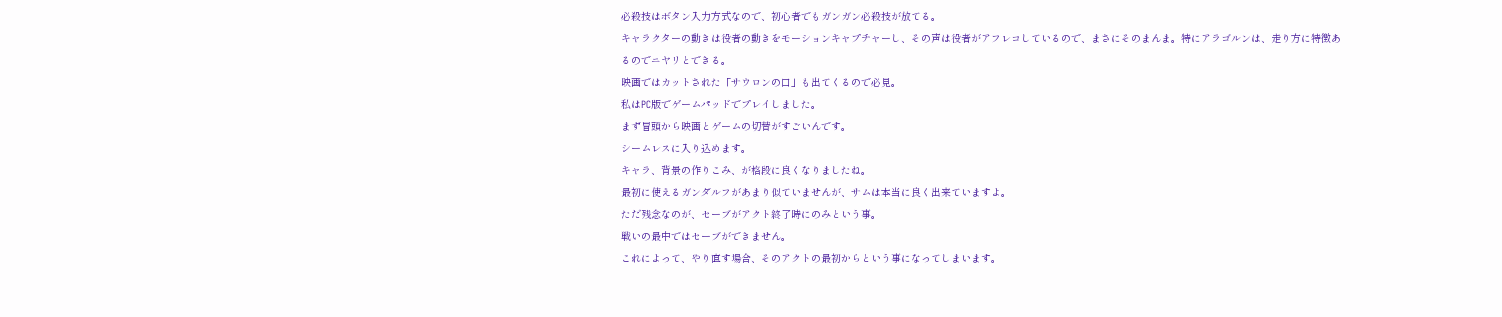必殺技はボタン入力方式なので、初心者でもガンガン必殺技が放てる。
キャラクターの動きは役者の動きをモーションキャプチャーし、その声は役者がアフレコしているので、まさにそのまんま。特にアラゴルンは、走り方に特徴あるのでニヤリとできる。
映画ではカットされた「サウロンの口」も出てくるので必見。
私はPC版でゲームパッドでプレイしました。
まず冒頭から映画とゲームの切替がすごいんです。
シームレスに入り込めます。
キャラ、背景の作りこみ、が格段に良くなりましたね。
最初に使えるガンダルフがあまり似ていませんが、サムは本当に良く出来ていますよ。
ただ残念なのが、セーブがアクト終了時にのみという事。
戦いの最中ではセーブができません。
これによって、やり直す場合、そのアクトの最初からという事になってしまいます。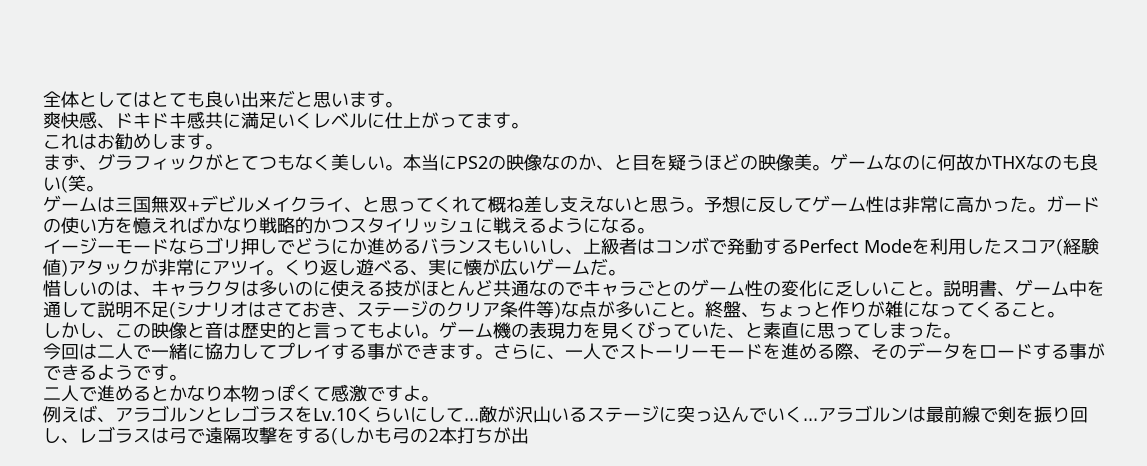全体としてはとても良い出来だと思います。
爽快感、ドキドキ感共に満足いくレベルに仕上がってます。
これはお勧めします。
まず、グラフィックがとてつもなく美しい。本当にPS2の映像なのか、と目を疑うほどの映像美。ゲームなのに何故かTHXなのも良い(笑。
ゲームは三国無双+デビルメイクライ、と思ってくれて概ね差し支えないと思う。予想に反してゲーム性は非常に高かった。ガードの使い方を憶えればかなり戦略的かつスタイリッシュに戦えるようになる。
イージーモードならゴリ押しでどうにか進めるバランスもいいし、上級者はコンボで発動するPerfect Modeを利用したスコア(経験値)アタックが非常にアツイ。くり返し遊べる、実に懐が広いゲームだ。
惜しいのは、キャラクタは多いのに使える技がほとんど共通なのでキャラごとのゲーム性の変化に乏しいこと。説明書、ゲーム中を通して説明不足(シナリオはさておき、ステージのクリア条件等)な点が多いこと。終盤、ちょっと作りが雑になってくること。
しかし、この映像と音は歴史的と言ってもよい。ゲーム機の表現力を見くびっていた、と素直に思ってしまった。
今回は二人で一緒に協力してプレイする事ができます。さらに、一人でストーリーモードを進める際、そのデータをロードする事ができるようです。
二人で進めるとかなり本物っぽくて感激ですよ。
例えば、アラゴルンとレゴラスをLv.10くらいにして...敵が沢山いるステージに突っ込んでいく...アラゴルンは最前線で剣を振り回し、レゴラスは弓で遠隔攻撃をする(しかも弓の2本打ちが出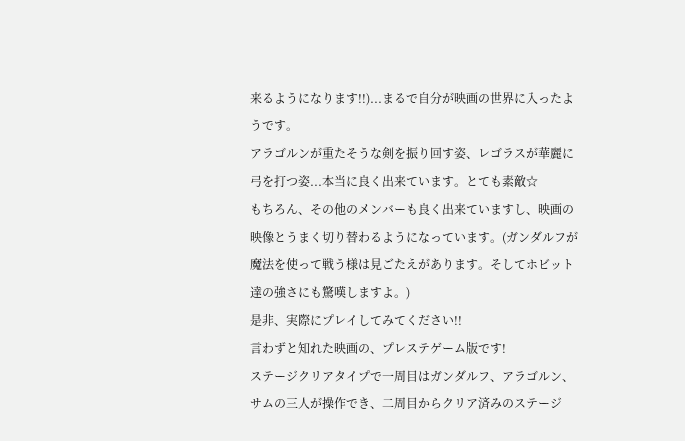来るようになります!!)...まるで自分が映画の世界に入ったようです。
アラゴルンが重たそうな剣を振り回す姿、レゴラスが華麗に弓を打つ姿...本当に良く出来ています。とても素敵☆
もちろん、その他のメンバーも良く出来ていますし、映画の映像とうまく切り替わるようになっています。(ガンダルフが魔法を使って戦う様は見ごたえがあります。そしてホビット達の強さにも驚嘆しますよ。)
是非、実際にプレイしてみてください!!
言わずと知れた映画の、プレステゲーム版です!
ステージクリアタイプで一周目はガンダルフ、アラゴルン、サムの三人が操作でき、二周目からクリア済みのステージ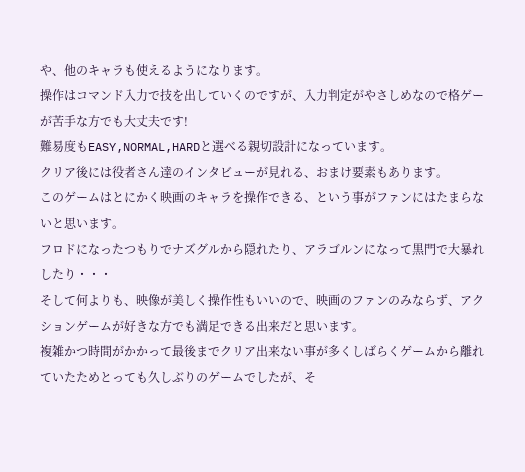や、他のキャラも使えるようになります。
操作はコマンド入力で技を出していくのですが、入力判定がやさしめなので格ゲーが苦手な方でも大丈夫です!
難易度もEASY,NORMAL,HARDと選べる親切設計になっています。
クリア後には役者さん達のインタビューが見れる、おまけ要素もあります。
このゲームはとにかく映画のキャラを操作できる、という事がファンにはたまらないと思います。
フロドになったつもりでナズグルから隠れたり、アラゴルンになって黒門で大暴れしたり・・・
そして何よりも、映像が美しく操作性もいいので、映画のファンのみならず、アクションゲームが好きな方でも満足できる出来だと思います。
複雑かつ時間がかかって最後までクリア出来ない事が多くしばらくゲームから離れていたためとっても久しぶりのゲームでしたが、そ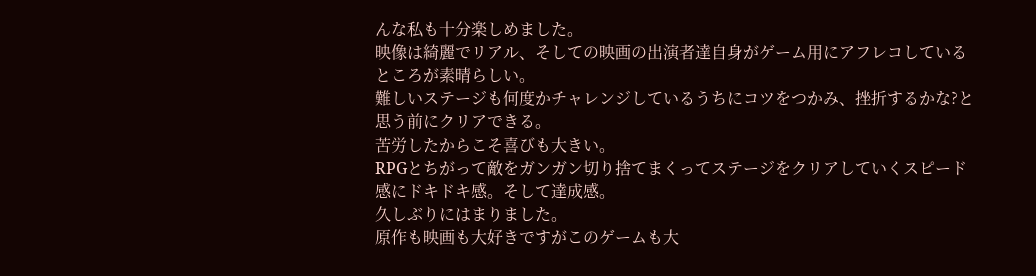んな私も十分楽しめました。
映像は綺麗でリアル、そしての映画の出演者達自身がゲーム用にアフレコしているところが素晴らしい。
難しいステージも何度かチャレンジしているうちにコツをつかみ、挫折するかな?と思う前にクリアできる。
苦労したからこそ喜びも大きい。
RPGとちがって敵をガンガン切り捨てまくってステージをクリアしていくスピード感にドキドキ感。そして達成感。
久しぶりにはまりました。
原作も映画も大好きですがこのゲームも大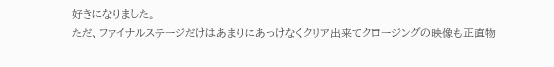好きになりました。
ただ、ファイナルステージだけはあまりにあっけなくクリア出来てクロージングの映像も正直物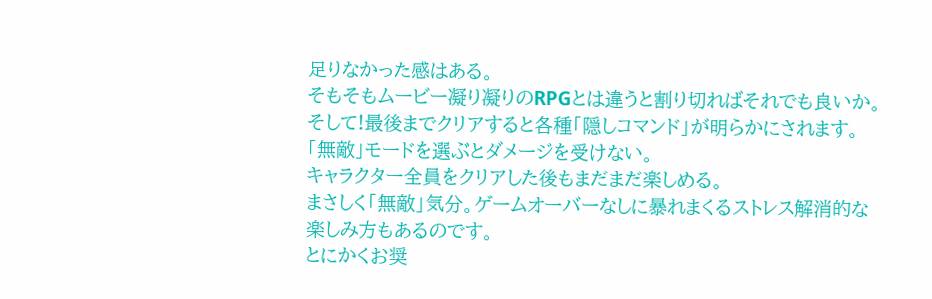足りなかった感はある。
そもそもムービー凝り凝りのRPGとは違うと割り切ればそれでも良いか。
そして!最後までクリアすると各種「隠しコマンド」が明らかにされます。「無敵」モードを選ぶとダメージを受けない。
キャラクター全員をクリアした後もまだまだ楽しめる。
まさしく「無敵」気分。ゲームオーバーなしに暴れまくるストレス解消的な楽しみ方もあるのです。
とにかくお奨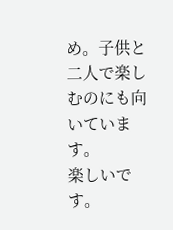め。子供と二人で楽しむのにも向いています。
楽しいです。